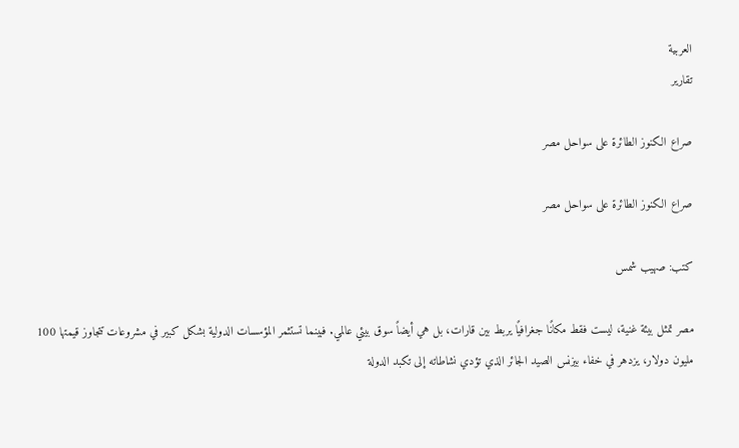العربية
تقارير

صراع الكنوز الطائرة على سواحل مصر

صراع الكنوز الطائرة على سواحل مصر

كتب: صهيب شمس

مصر تمثل بيئة غنية، ليست فقط مكانًا جغرافيًا يربط بين قارات، بل هي أيضاً سوق بيئي عالمي. فبينما تستثمر المؤسسات الدولية بشكل كبير في مشروعات تتجاوز قيمتها 100 مليون دولار، يزدهر في خفاء بيزنس الصيد الجائر الذي تؤدي نشاطاته إلى تكبد الدولة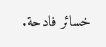خسائر فادحة.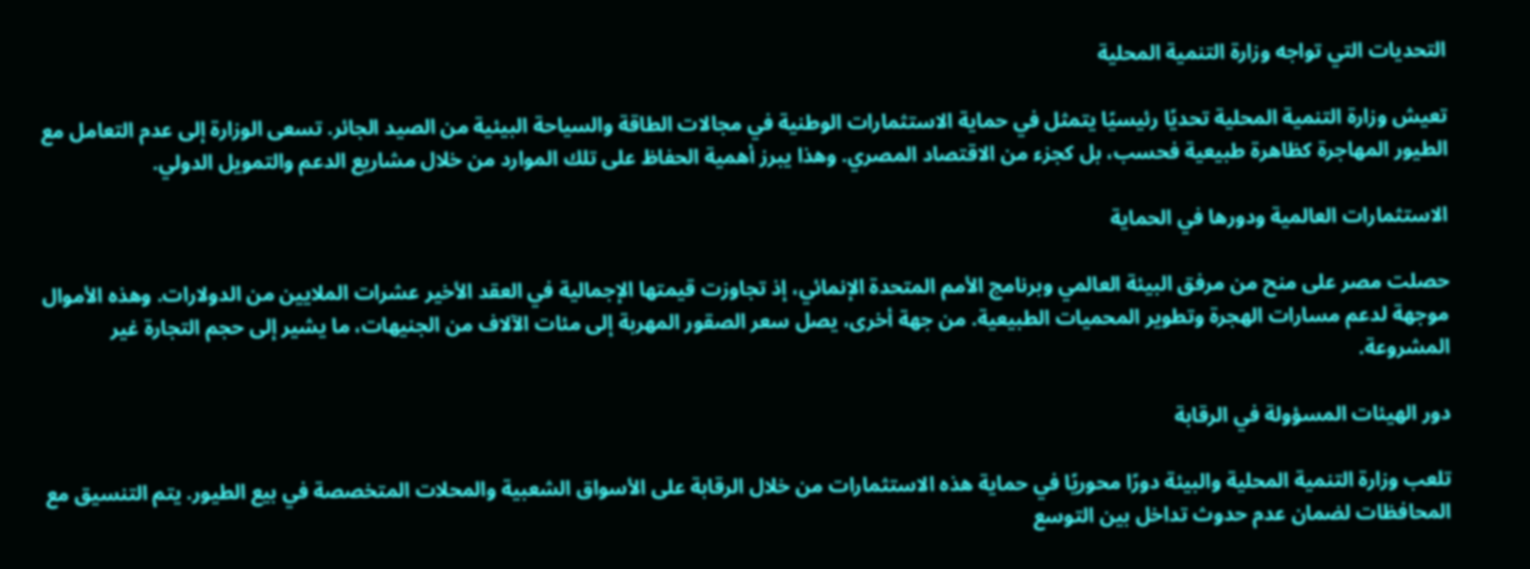التحديات التي تواجه وزارة التنمية المحلية

تعيش وزارة التنمية المحلية تحديًا رئيسيًا يتمثل في حماية الاستثمارات الوطنية في مجالات الطاقة والسياحة البيئية من الصيد الجائر. تسعى الوزارة إلى عدم التعامل مع الطيور المهاجرة كظاهرة طبيعية فحسب، بل كجزء من الاقتصاد المصري. وهذا يبرز أهمية الحفاظ على تلك الموارد من خلال مشاريع الدعم والتمويل الدولي.

الاستثمارات العالمية ودورها في الحماية

حصلت مصر على منح من مرفق البيئة العالمي وبرنامج الأمم المتحدة الإنمائي، إذ تجاوزت قيمتها الإجمالية في العقد الأخير عشرات الملايين من الدولارات. وهذه الأموال موجهة لدعم مسارات الهجرة وتطوير المحميات الطبيعية. من جهة أخرى، يصل سعر الصقور المهربة إلى مئات الآلاف من الجنيهات، ما يشير إلى حجم التجارة غير المشروعة.

دور الهيئات المسؤولة في الرقابة

تلعب وزارة التنمية المحلية والبيئة دورًا محوريًا في حماية هذه الاستثمارات من خلال الرقابة على الأسواق الشعبية والمحلات المتخصصة في بيع الطيور. يتم التنسيق مع المحافظات لضمان عدم حدوث تداخل بين التوسع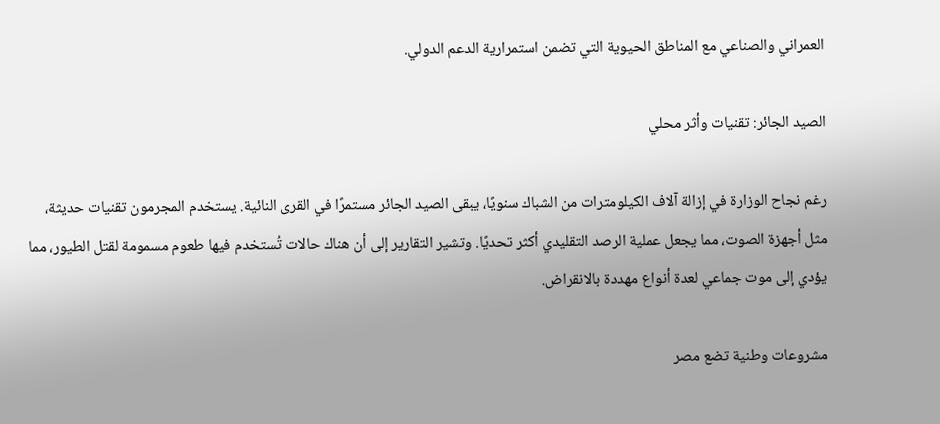العمراني والصناعي مع المناطق الحيوية التي تضمن استمرارية الدعم الدولي.

الصيد الجائر: تقنيات وأثر محلي

رغم نجاح الوزارة في إزالة آلاف الكيلومترات من الشباك سنويًا، يبقى الصيد الجائر مستمرًا في القرى النائية. يستخدم المجرمون تقنيات حديثة، مثل أجهزة الصوت، مما يجعل عملية الرصد التقليدي أكثر تحديًا. وتشير التقارير إلى أن هناك حالات تُستخدم فيها طعوم مسمومة لقتل الطيور، مما يؤدي إلى موت جماعي لعدة أنواع مهددة بالانقراض.

مشروعات وطنية تضع مصر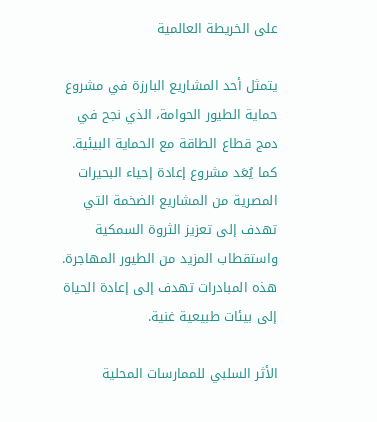على الخريطة العالمية

يتمثل أحد المشاريع البارزة في مشروع حماية الطيور الحوامة، الذي نجح في دمج قطاع الطاقة مع الحماية البيئية. كما يُعَد مشروع إعادة إحياء البحيرات المصرية من المشاريع الضخمة التي تهدف إلى تعزيز الثروة السمكية واستقطاب المزيد من الطيور المهاجرة. هذه المبادرات تهدف إلى إعادة الحياة إلى بيئات طبيعية غنية.

الأثر السلبي للممارسات المحلية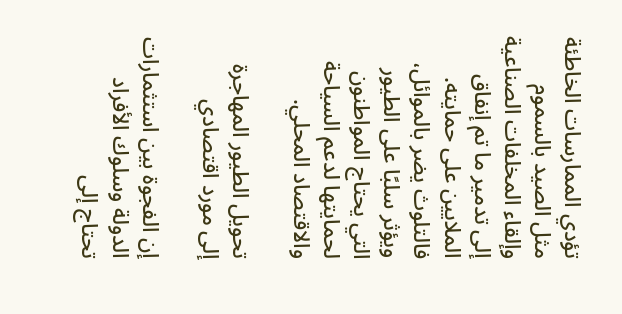تؤدي الممارسات الخاطئة مثل الصيد بالسموم وإلقاء المخلفات الصناعية إلى تدمير ما تم إنفاق الملايين على حمايته. فالتلوث يضر بالموائل، ويؤثر سلبًا على الطيور التي يحتاج المواطنون لحمايتها لدعم السياحة والاقتصاد المحلي.

تحويل الطيور المهاجرة إلى مورد اقتصادي

إن الفجوة بين استثمارات الدولة وسلوك الأفراد تحتاج إلى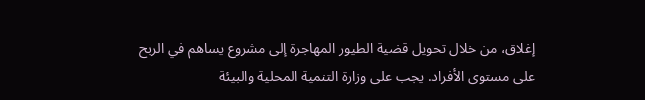إغلاق، من خلال تحويل قضية الطيور المهاجرة إلى مشروع يساهم في الربح على مستوى الأفراد. يجب على وزارة التنمية المحلية والبيئة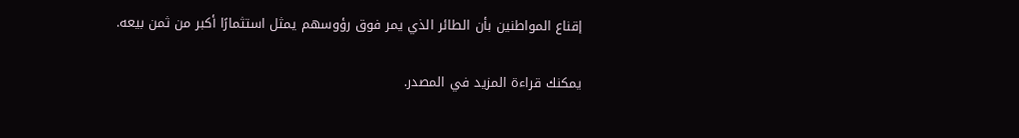إقناع المواطنين بأن الطائر الذي يمر فوق رؤوسهم يمثل استثمارًا أكبر من ثمن بيعه.

يمكنك قراءة المزيد في المصدر.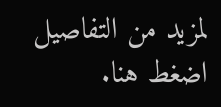لمزيد من التفاصيل اضغط هنا.